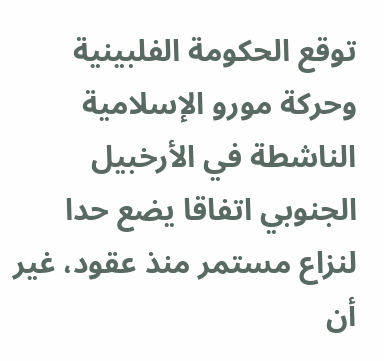توقع الحكومة الفلبينية وحركة مورو الإسلامية الناشطة في الأرخبيل الجنوبي اتفاقا يضع حدا لنزاع مستمر منذ عقود، غير أن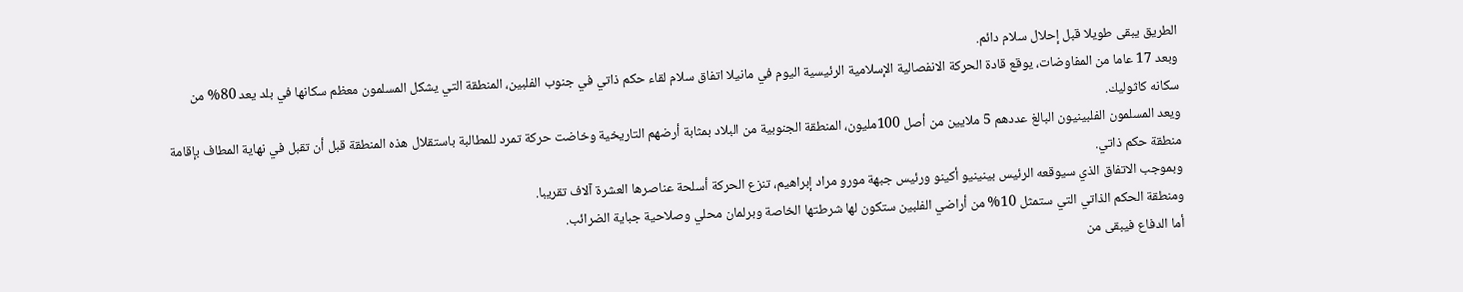الطريق يبقى طويلا قبل إحلال سلام دائم.
وبعد 17 عاما من المفاوضات، يوقع قادة الحركة الانفصالية الإسلامية الرئيسية اليوم في مانيلا اتفاق سلام لقاء حكم ذاتي في جنوب الفلبين، المنطقة التي يشكل المسلمون معظم سكانها في بلد يعد 80% من سكانه كاثوليك.
ويعد المسلمون الفلبينيون البالغ عددهم 5 ملايين من أصل 100مليون، المنطقة الجنوبية من البلاد بمثابة أرضهم التاريخية وخاضت حركة تمرد للمطالبة باستقلال هذه المنطقة قبل أن تقبل في نهاية المطاف بإقامة منطقة حكم ذاتي.
وبموجب الاتفاق الذي سيوقعه الرئيس بينينيو أكينو ورئيس جبهة مورو مراد إبراهيم، تنزع الحركة أسلحة عناصرها العشرة آلاف تقريبا.
ومنطقة الحكم الذاتي التي ستمثل 10% من أراضي الفلبين ستكون لها شرطتها الخاصة وبرلمان محلي وصلاحية جباية الضرائب.
أما الدفاع فيبقى من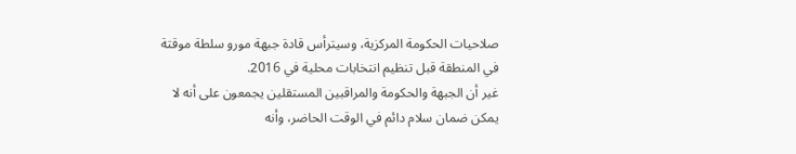صلاحيات الحكومة المركزية، وسيترأس قادة جبهة مورو سلطة موقتة في المنطقة قبل تنظيم انتخابات محلية في 2016.
غير أن الجبهة والحكومة والمراقبين المستقلين يجمعون على أنه لا يمكن ضمان سلام دائم في الوقت الحاضر، وأنه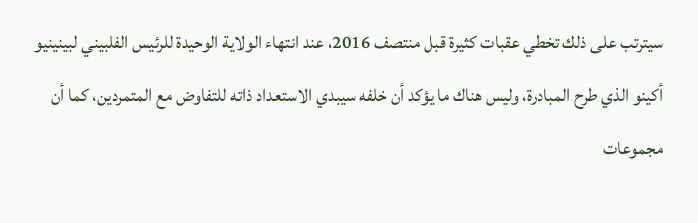سيترتب على ذلك تخطي عقبات كثيرة قبل منتصف 2016، عند انتهاء الولاية الوحيدة للرئيس الفلبيني لبينينيو أكينو الذي طرح المبادرة، وليس هناك ما يؤكد أن خلفه سيبدي الاستعداد ذاته للتفاوض مع المتمردين، كما أن مجموعات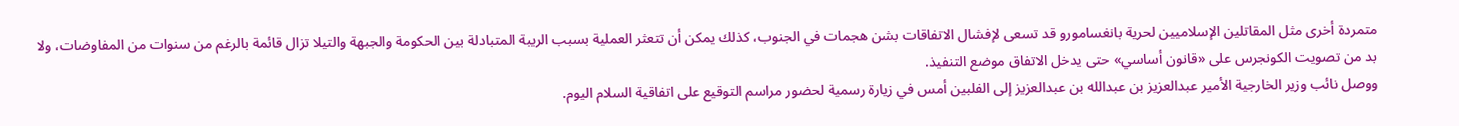متمردة أخرى مثل المقاتلين الإسلاميين لحرية بانغسامورو قد تسعى لإفشال الاتفاقات بشن هجمات في الجنوب، كذلك يمكن أن تتعثر العملية بسبب الريبة المتبادلة بين الحكومة والجبهة والتيلا تزال قائمة بالرغم من سنوات من المفاوضات، ولا بد من تصويت الكونجرس على «قانون أساسي» حتى يدخل الاتفاق موضع التنفيذ.
ووصل نائب وزير الخارجية الأمير عبدالعزيز بن عبدالله بن عبدالعزيز إلى الفلبين أمس في زيارة رسمية لحضور مراسم التوقيع على اتفاقية السلام اليوم.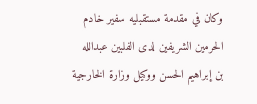وكان في مقدمة مستقبليه سفير خادم الحرمين الشريفين لدى الفلبين عبدالله بن إبراهيم الحسن ووكيل وزارة الخارجية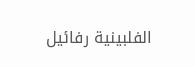الفلبينية رفائيل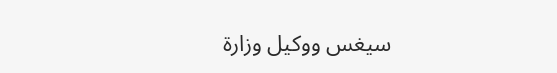سيغس ووكيل وزارة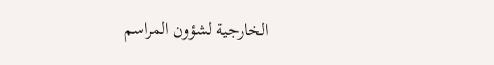الخارجية لشؤون المراسم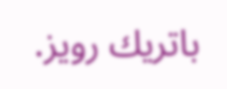باتريك رويز.